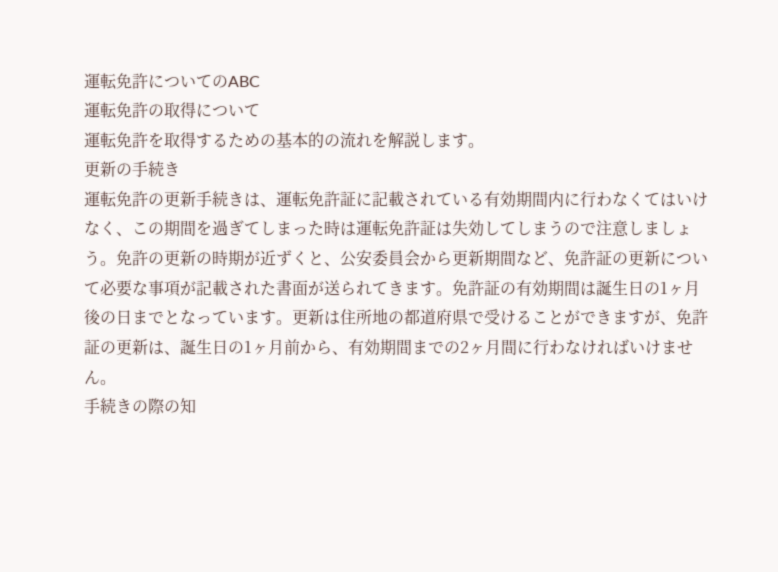運転免許についてのABC
運転免許の取得について
運転免許を取得するための基本的の流れを解説します。
更新の手続き
運転免許の更新手続きは、運転免許証に記載されている有効期間内に行わなくてはいけなく、この期間を過ぎてしまった時は運転免許証は失効してしまうので注意しましょう。免許の更新の時期が近ずくと、公安委員会から更新期間など、免許証の更新について必要な事項が記載された書面が送られてきます。免許証の有効期間は誕生日の1ヶ月後の日までとなっています。更新は住所地の都道府県で受けることができますが、免許証の更新は、誕生日の1ヶ月前から、有効期間までの2ヶ月間に行わなければいけません。
手続きの際の知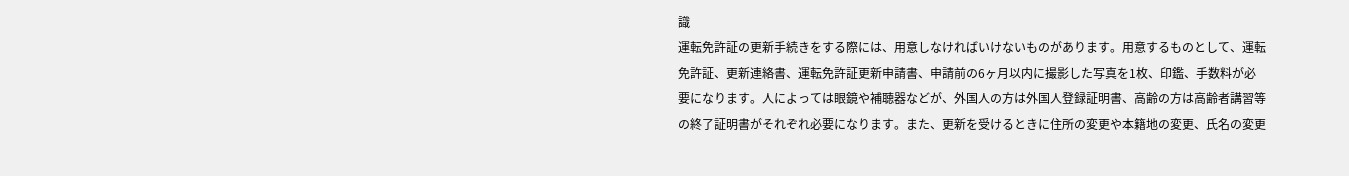識
運転免許証の更新手続きをする際には、用意しなければいけないものがあります。用意するものとして、運転免許証、更新連絡書、運転免許証更新申請書、申請前の6ヶ月以内に撮影した写真を1枚、印鑑、手数料が必要になります。人によっては眼鏡や補聴器などが、外国人の方は外国人登録証明書、高齢の方は高齢者講習等の終了証明書がそれぞれ必要になります。また、更新を受けるときに住所の変更や本籍地の変更、氏名の変更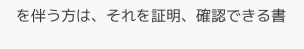を伴う方は、それを証明、確認できる書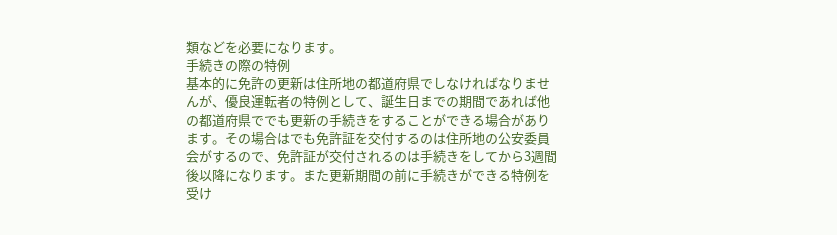類などを必要になります。
手続きの際の特例
基本的に免許の更新は住所地の都道府県でしなければなりませんが、優良運転者の特例として、誕生日までの期間であれば他の都道府県ででも更新の手続きをすることができる場合があります。その場合はでも免許証を交付するのは住所地の公安委員会がするので、免許証が交付されるのは手続きをしてから3週間後以降になります。また更新期間の前に手続きができる特例を受け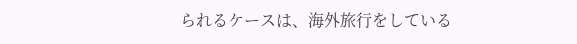られるケースは、海外旅行をしている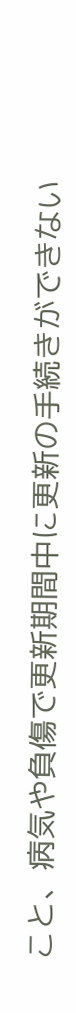こと、病気や負傷で更新期間中に更新の手続きができない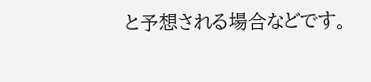と予想される場合などです。